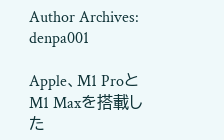Author Archives: denpa001

Apple、M1 ProとM1 Maxを搭載した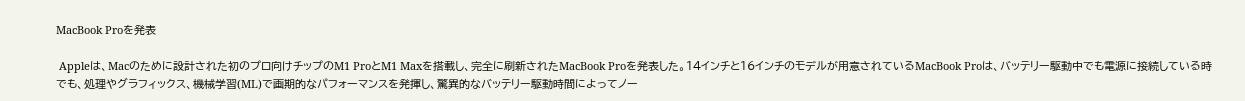MacBook Proを発表

 Appleは、Macのために設計された初のプロ向けチップのM1 ProとM1 Maxを搭載し、完全に刷新されたMacBook Proを発表した。14インチと16インチのモデルが用意されているMacBook Proは、バッテリー駆動中でも電源に接続している時でも、処理やグラフィックス、機械学習(ML)で画期的なパフォーマンスを発揮し、驚異的なバッテリー駆動時間によってノー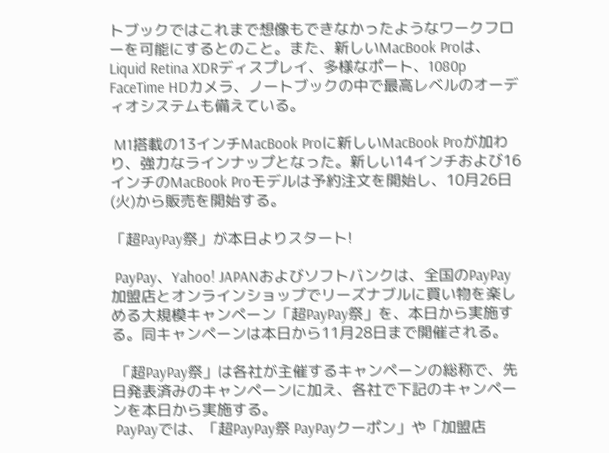トブックではこれまで想像もできなかったようなワークフローを可能にするとのこと。また、新しいMacBook Proは、Liquid Retina XDRディスプレイ、多様なポート、1080p FaceTime HDカメラ、ノートブックの中で最高レベルのオーディオシステムも備えている。

 M1搭載の13インチMacBook Proに新しいMacBook Proが加わり、強力なラインナップとなった。新しい14インチおよび16インチのMacBook Proモデルは予約注文を開始し、10月26日(火)から販売を開始する。

「超PayPay祭」が本日よりスタート!

 PayPay、Yahoo! JAPANおよびソフトバンクは、全国のPayPay加盟店とオンラインショップでリーズナブルに買い物を楽しめる大規模キャンペーン「超PayPay祭」を、本日から実施する。同キャンペーンは本日から11月28日まで開催される。

 「超PayPay祭」は各社が主催するキャンペーンの総称で、先日発表済みのキャンペーンに加え、各社で下記のキャンペーンを本日から実施する。
 PayPayでは、「超PayPay祭 PayPayクーポン」や「加盟店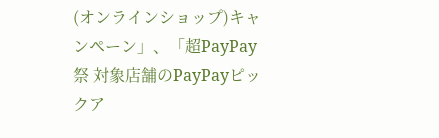(オンラインショップ)キャンペーン」、「超PayPay祭 対象店舗のPayPayピックア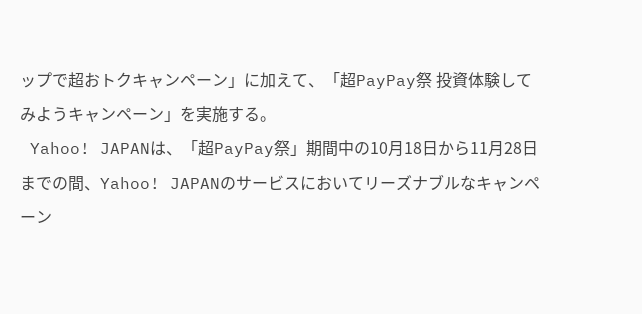ップで超おトクキャンペーン」に加えて、「超PayPay祭 投資体験してみようキャンペーン」を実施する。
 Yahoo! JAPANは、「超PayPay祭」期間中の10月18日から11月28日までの間、Yahoo! JAPANのサービスにおいてリーズナブルなキャンペーン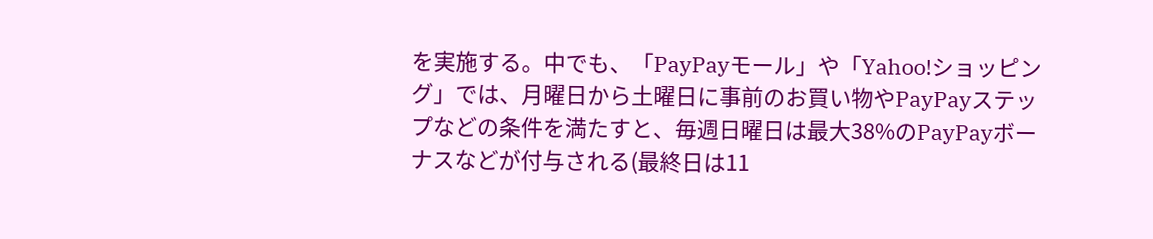を実施する。中でも、「PayPayモール」や「Yahoo!ショッピング」では、月曜日から土曜日に事前のお買い物やPayPayステップなどの条件を満たすと、毎週日曜日は最大38%のPayPayボーナスなどが付与される(最終日は11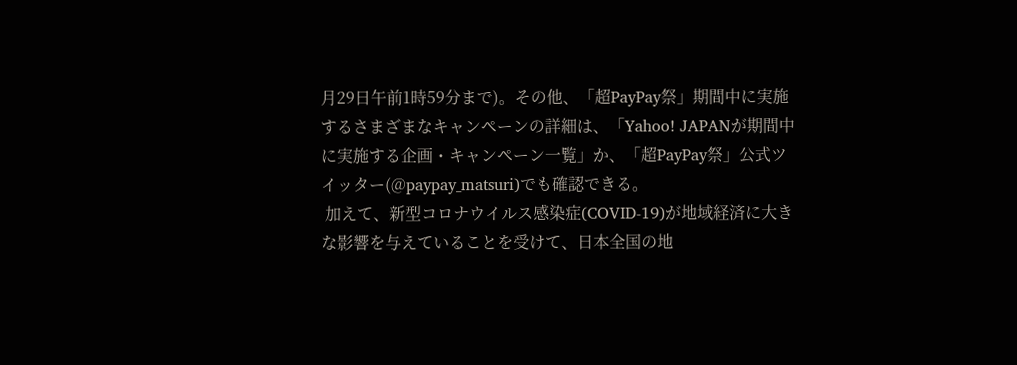月29日午前1時59分まで)。その他、「超PayPay祭」期間中に実施するさまざまなキャンペーンの詳細は、「Yahoo! JAPANが期間中に実施する企画・キャンペーン一覧」か、「超PayPay祭」公式ツイッター(@paypay_matsuri)でも確認できる。
 加えて、新型コロナウイルス感染症(COVID-19)が地域経済に大きな影響を与えていることを受けて、日本全国の地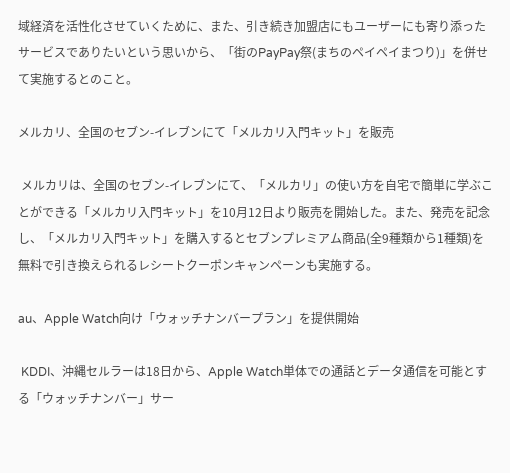域経済を活性化させていくために、また、引き続き加盟店にもユーザーにも寄り添ったサービスでありたいという思いから、「街のPayPay祭(まちのペイペイまつり)」を併せて実施するとのこと。

メルカリ、全国のセブン-イレブンにて「メルカリ入門キット」を販売

 メルカリは、全国のセブン-イレブンにて、「メルカリ」の使い方を自宅で簡単に学ぶことができる「メルカリ入門キット」を10月12日より販売を開始した。また、発売を記念し、「メルカリ入門キット」を購入するとセブンプレミアム商品(全9種類から1種類)を無料で引き換えられるレシートクーポンキャンペーンも実施する。

au、Apple Watch向け「ウォッチナンバープラン」を提供開始

 KDDI、沖縄セルラーは18日から、Apple Watch単体での通話とデータ通信を可能とする「ウォッチナンバー」サー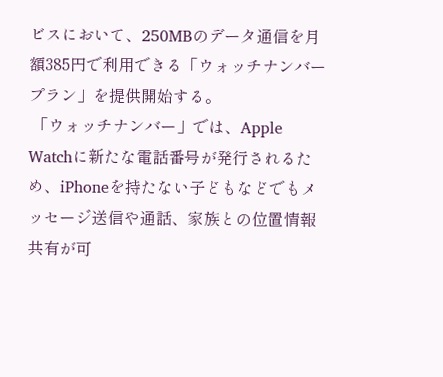ビスにおいて、250MBのデータ通信を月額385円で利用できる「ウォッチナンバープラン」を提供開始する。
 「ウォッチナンバー」では、Apple Watchに新たな電話番号が発行されるため、iPhoneを持たない子どもなどでもメッセージ送信や通話、家族との位置情報共有が可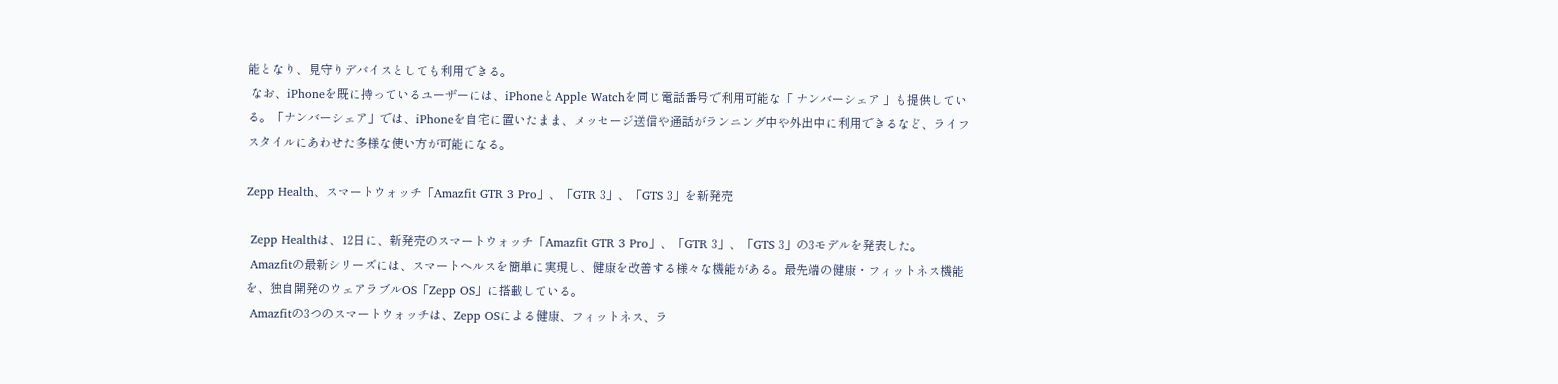能となり、見守りデバイスとしても利用できる。
 なお、iPhoneを既に持っているユーザーには、iPhoneとApple Watchを同じ電話番号で利用可能な「 ナンバーシェア 」も提供している。「ナンバーシェア」では、iPhoneを自宅に置いたまま、メッセージ送信や通話がランニング中や外出中に利用できるなど、ライフスタイルにあわせた多様な使い方が可能になる。

Zepp Health、スマートウォッチ「Amazfit GTR 3 Pro」、「GTR 3」、「GTS 3」を新発売

 Zepp Healthは、12日に、新発売のスマートウォッチ「Amazfit GTR 3 Pro」、「GTR 3」、「GTS 3」の3モデルを発表した。
 Amazfitの最新シリーズには、スマートヘルスを簡単に実現し、健康を改善する様々な機能がある。最先端の健康・フィットネス機能を、独自開発のウェアラブルOS「Zepp OS」に搭載している。
 Amazfitの3つのスマートウォッチは、Zepp OSによる健康、フィットネス、ラ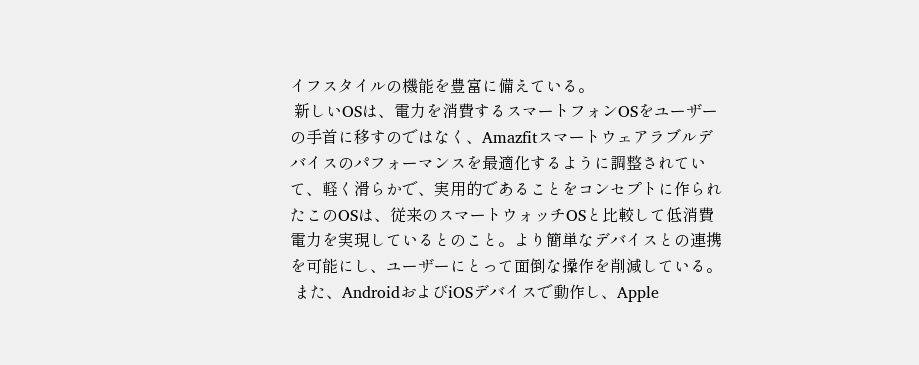イフスタイルの機能を豊富に備えている。
 新しいOSは、電力を消費するスマートフォンOSをユーザーの手首に移すのではなく、Amazfitスマートウェアラブルデバイスのパフォーマンスを最適化するように調整されていて、軽く滑らかで、実用的であることをコンセプトに作られたこのOSは、従来のスマートウォッチOSと比較して低消費電力を実現しているとのこと。より簡単なデバイスとの連携を可能にし、ユーザーにとって面倒な操作を削減している。
 また、AndroidおよびiOSデバイスで動作し、Apple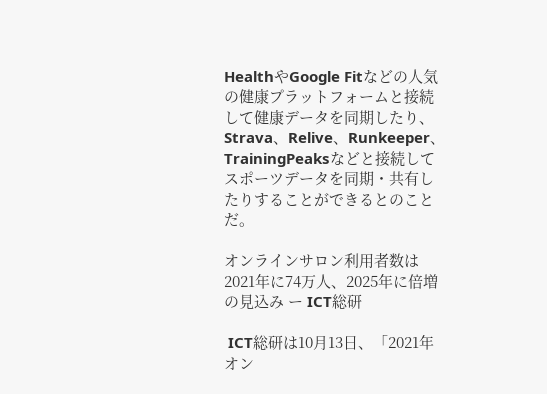HealthやGoogle Fitなどの人気の健康プラットフォームと接続して健康データを同期したり、Strava、Relive、Runkeeper、TrainingPeaksなどと接続してスポーツデータを同期・共有したりすることができるとのことだ。

オンラインサロン利用者数は2021年に74万人、2025年に倍増の見込み ー ICT総研

 ICT総研は10月13日、「2021年 オン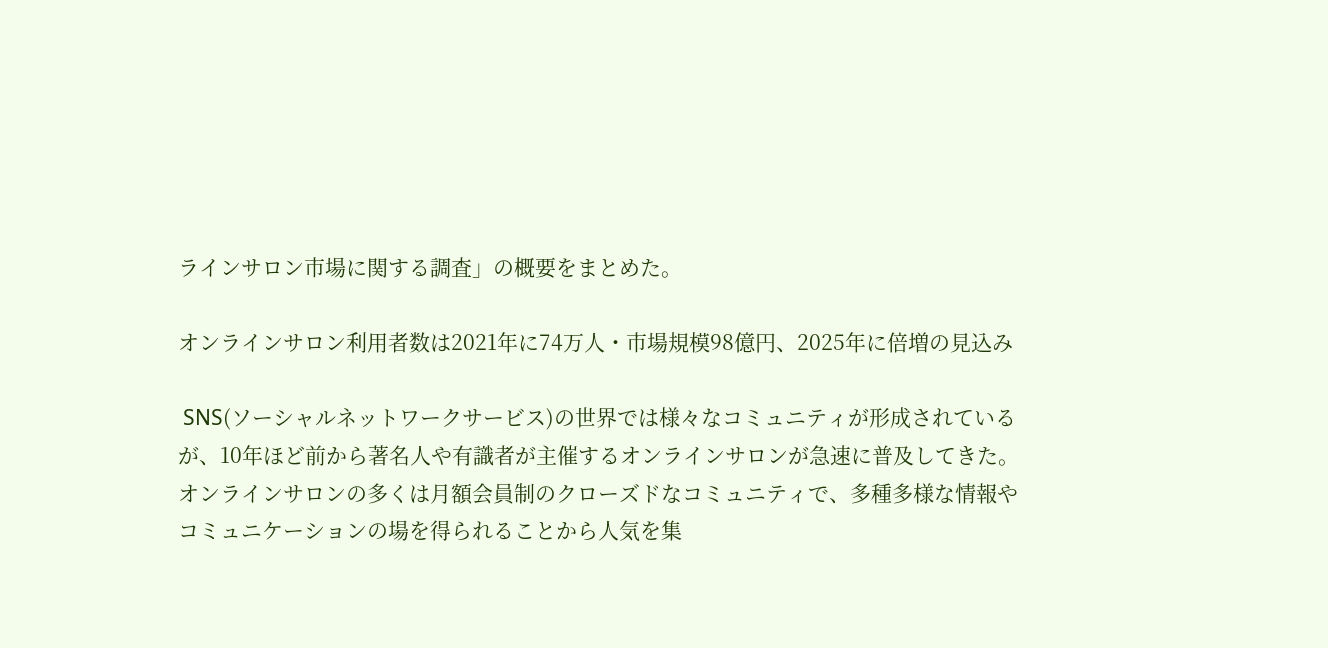ラインサロン市場に関する調査」の概要をまとめた。

オンラインサロン利用者数は2021年に74万人・市場規模98億円、2025年に倍増の見込み

 SNS(ソーシャルネットワークサービス)の世界では様々なコミュニティが形成されているが、10年ほど前から著名人や有識者が主催するオンラインサロンが急速に普及してきた。オンラインサロンの多くは月額会員制のクローズドなコミュニティで、多種多様な情報やコミュニケーションの場を得られることから人気を集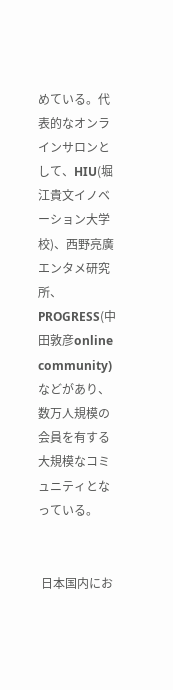めている。代表的なオンラインサロンとして、HIU(堀江貴文イノベーション大学校)、西野亮廣エンタメ研究所、PROGRESS(中田敦彦online community)などがあり、数万人規模の会員を有する大規模なコミュニティとなっている。


 日本国内にお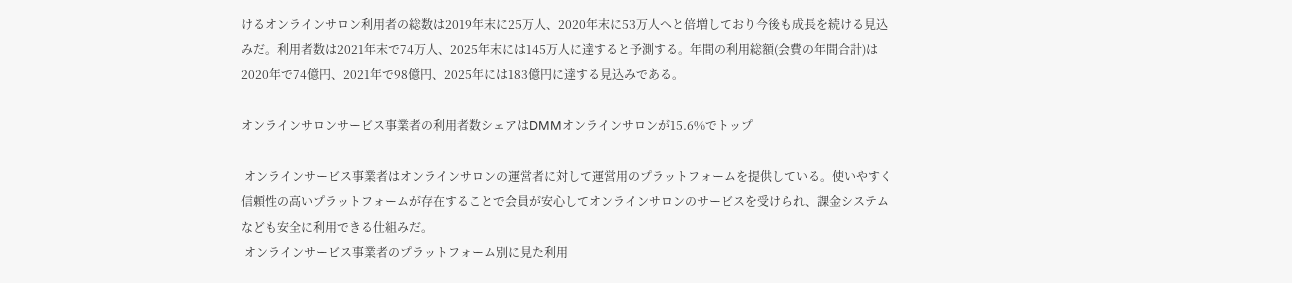けるオンラインサロン利用者の総数は2019年末に25万人、2020年末に53万人へと倍増しており今後も成長を続ける見込みだ。利用者数は2021年末で74万人、2025年末には145万人に達すると予測する。年間の利用総額(会費の年間合計)は2020年で74億円、2021年で98億円、2025年には183億円に達する見込みである。

オンラインサロンサービス事業者の利用者数シェアはDMMオンラインサロンが15.6%でトップ

 オンラインサービス事業者はオンラインサロンの運営者に対して運営用のプラットフォームを提供している。使いやすく信頼性の高いプラットフォームが存在することで会員が安心してオンラインサロンのサービスを受けられ、課金システムなども安全に利用できる仕組みだ。
 オンラインサービス事業者のプラットフォーム別に見た利用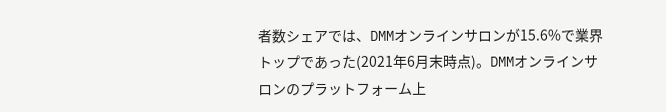者数シェアでは、DMMオンラインサロンが15.6%で業界トップであった(2021年6月末時点)。DMMオンラインサロンのプラットフォーム上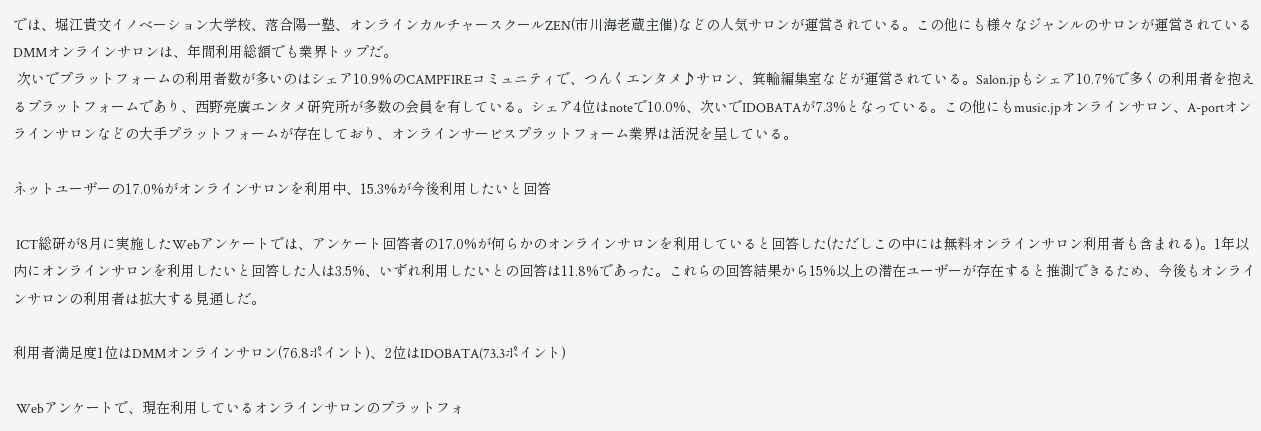では、堀江貴文イノベーション大学校、落合陽一塾、オンラインカルチャースクールZEN(市川海老蔵主催)などの人気サロンが運営されている。この他にも様々なジャンルのサロンが運営されているDMMオンラインサロンは、年間利用総額でも業界トップだ。
 次いでプラットフォームの利用者数が多いのはシェア10.9%のCAMPFIREコミュニティで、つんくエンタメ♪サロン、箕輪編集室などが運営されている。Salon.jpもシェア10.7%で多くの利用者を抱えるプラットフォームであり、西野亮廣エンタメ研究所が多数の会員を有している。シェア4位はnoteで10.0%、次いでIDOBATAが7.3%となっている。この他にもmusic.jpオンラインサロン、A-portオンラインサロンなどの大手プラットフォームが存在しており、オンラインサービスプラットフォーム業界は活況を呈している。

ネットユーザーの17.0%がオンラインサロンを利用中、15.3%が今後利用したいと回答

 ICT総研が8月に実施したWebアンケートでは、アンケート回答者の17.0%が何らかのオンラインサロンを利用していると回答した(ただしこの中には無料オンラインサロン利用者も含まれる)。1年以内にオンラインサロンを利用したいと回答した人は3.5%、いずれ利用したいとの回答は11.8%であった。これらの回答結果から15%以上の潜在ユーザーが存在すると推測できるため、今後もオンラインサロンの利用者は拡大する見通しだ。

利用者満足度1位はDMMオンラインサロン(76.8ポイント)、2位はIDOBATA(73.3ポイント)

 Webアンケートで、現在利用しているオンラインサロンのプラットフォ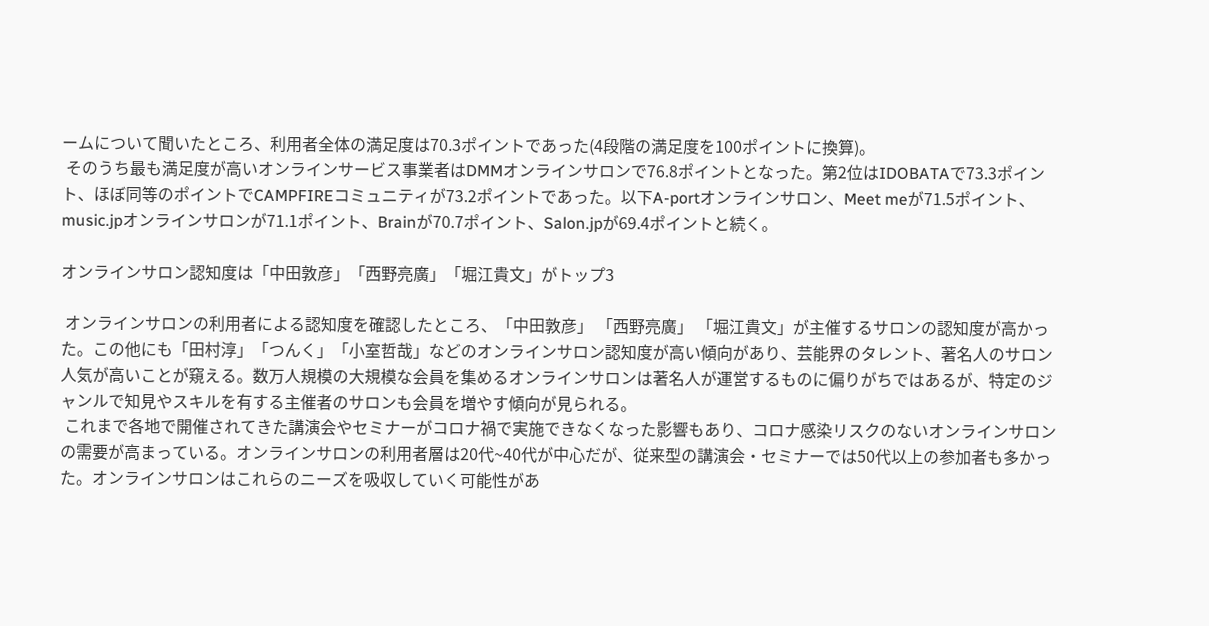ームについて聞いたところ、利用者全体の満足度は70.3ポイントであった(4段階の満足度を100ポイントに換算)。
 そのうち最も満足度が高いオンラインサービス事業者はDMMオンラインサロンで76.8ポイントとなった。第2位はIDOBATAで73.3ポイント、ほぼ同等のポイントでCAMPFIREコミュニティが73.2ポイントであった。以下A-portオンラインサロン、Meet meが71.5ポイント、music.jpオンラインサロンが71.1ポイント、Brainが70.7ポイント、Salon.jpが69.4ポイントと続く。

オンラインサロン認知度は「中田敦彦」「西野亮廣」「堀江貴文」がトップ3

 オンラインサロンの利用者による認知度を確認したところ、「中田敦彦」 「西野亮廣」 「堀江貴文」が主催するサロンの認知度が高かった。この他にも「田村淳」「つんく」「小室哲哉」などのオンラインサロン認知度が高い傾向があり、芸能界のタレント、著名人のサロン人気が高いことが窺える。数万人規模の大規模な会員を集めるオンラインサロンは著名人が運営するものに偏りがちではあるが、特定のジャンルで知見やスキルを有する主催者のサロンも会員を増やす傾向が見られる。
 これまで各地で開催されてきた講演会やセミナーがコロナ禍で実施できなくなった影響もあり、コロナ感染リスクのないオンラインサロンの需要が高まっている。オンラインサロンの利用者層は20代~40代が中心だが、従来型の講演会・セミナーでは50代以上の参加者も多かった。オンラインサロンはこれらのニーズを吸収していく可能性があ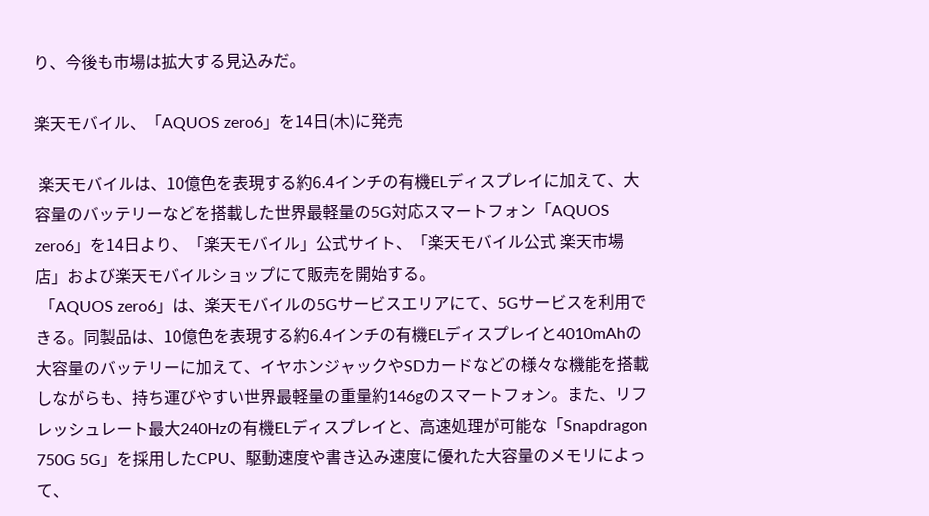り、今後も市場は拡大する見込みだ。

楽天モバイル、「AQUOS zero6」を14日(木)に発売

 楽天モバイルは、10億色を表現する約6.4インチの有機ELディスプレイに加えて、大容量のバッテリーなどを搭載した世界最軽量の5G対応スマートフォン「AQUOS zero6」を14日より、「楽天モバイル」公式サイト、「楽天モバイル公式 楽天市場店」および楽天モバイルショップにて販売を開始する。
 「AQUOS zero6」は、楽天モバイルの5Gサービスエリアにて、5Gサービスを利用できる。同製品は、10億色を表現する約6.4インチの有機ELディスプレイと4010mAhの大容量のバッテリーに加えて、イヤホンジャックやSDカードなどの様々な機能を搭載しながらも、持ち運びやすい世界最軽量の重量約146gのスマートフォン。また、リフレッシュレート最大240Hzの有機ELディスプレイと、高速処理が可能な「Snapdragon 750G 5G」を採用したCPU、駆動速度や書き込み速度に優れた大容量のメモリによって、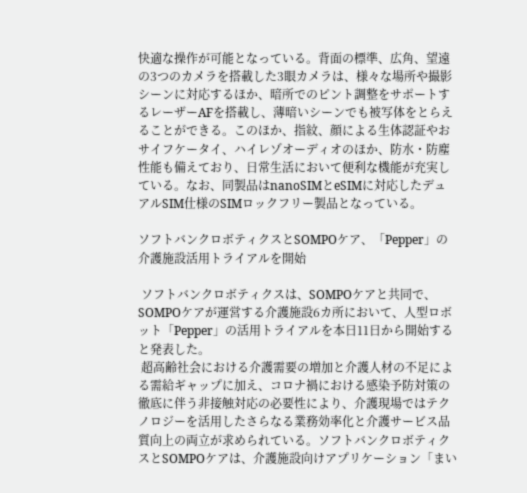快適な操作が可能となっている。背面の標準、広角、望遠の3つのカメラを搭載した3眼カメラは、様々な場所や撮影シーンに対応するほか、暗所でのピント調整をサポートするレーザーAFを搭載し、薄暗いシーンでも被写体をとらえることができる。このほか、指紋、顔による生体認証やおサイフケータイ、ハイレゾオーディオのほか、防水・防塵性能も備えており、日常生活において便利な機能が充実している。なお、同製品はnanoSIMとeSIMに対応したデュアルSIM仕様のSIMロックフリー製品となっている。

ソフトバンクロボティクスとSOMPOケア、「Pepper」の介護施設活用トライアルを開始

 ソフトバンクロボティクスは、SOMPOケアと共同で、SOMPOケアが運営する介護施設6カ所において、人型ロボット「Pepper」の活用トライアルを本日11日から開始すると発表した。
 超高齢社会における介護需要の増加と介護人材の不足による需給ギャップに加え、コロナ禍における感染予防対策の徹底に伴う非接触対応の必要性により、介護現場ではテクノロジーを活用したさらなる業務効率化と介護サービス品質向上の両立が求められている。ソフトバンクロボティクスとSOMPOケアは、介護施設向けアプリケーション「まい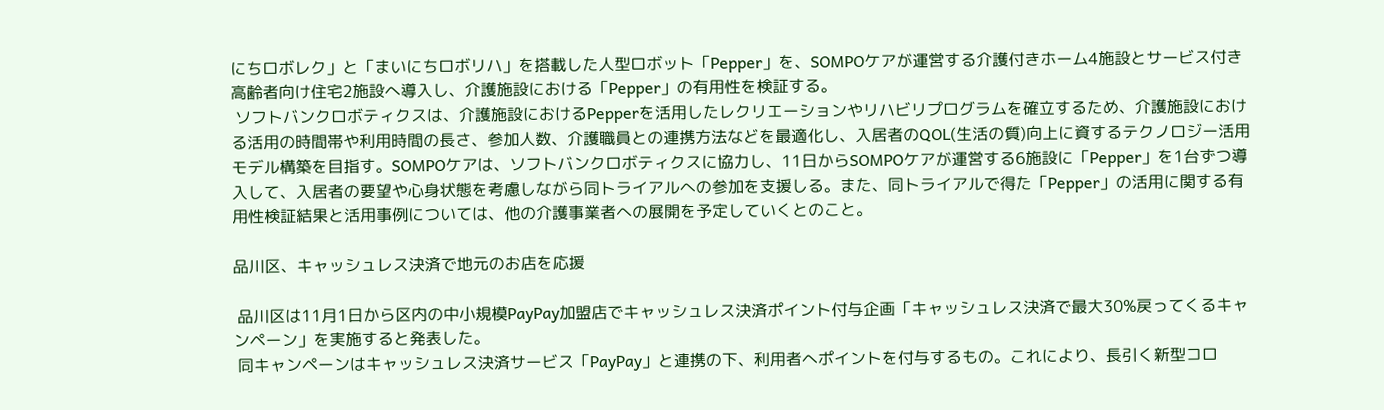にちロボレク」と「まいにちロボリハ」を搭載した人型ロボット「Pepper」を、SOMPOケアが運営する介護付きホーム4施設とサービス付き高齢者向け住宅2施設へ導入し、介護施設における「Pepper」の有用性を検証する。
 ソフトバンクロボティクスは、介護施設におけるPepperを活用したレクリエーションやリハビリプログラムを確立するため、介護施設における活用の時間帯や利用時間の長さ、参加人数、介護職員との連携方法などを最適化し、入居者のQOL(生活の質)向上に資するテクノロジー活用モデル構築を目指す。SOMPOケアは、ソフトバンクロボティクスに協力し、11日からSOMPOケアが運営する6施設に「Pepper」を1台ずつ導入して、入居者の要望や心身状態を考慮しながら同トライアルへの参加を支援しる。また、同トライアルで得た「Pepper」の活用に関する有用性検証結果と活用事例については、他の介護事業者への展開を予定していくとのこと。

品川区、キャッシュレス決済で地元のお店を応援

 品川区は11月1日から区内の中小規模PayPay加盟店でキャッシュレス決済ポイント付与企画「キャッシュレス決済で最大30%戻ってくるキャンペーン」を実施すると発表した。
 同キャンペーンはキャッシュレス決済サービス「PayPay」と連携の下、利用者へポイントを付与するもの。これにより、長引く新型コロ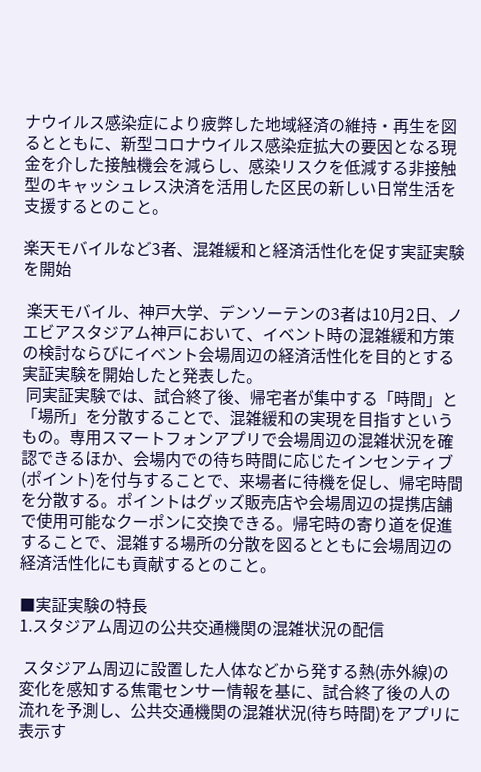ナウイルス感染症により疲弊した地域経済の維持・再生を図るとともに、新型コロナウイルス感染症拡大の要因となる現金を介した接触機会を減らし、感染リスクを低減する非接触型のキャッシュレス決済を活用した区民の新しい日常生活を支援するとのこと。

楽天モバイルなど3者、混雑緩和と経済活性化を促す実証実験を開始

 楽天モバイル、神戸大学、デンソーテンの3者は10月2日、ノエビアスタジアム神戸において、イベント時の混雑緩和方策の検討ならびにイベント会場周辺の経済活性化を目的とする実証実験を開始したと発表した。
 同実証実験では、試合終了後、帰宅者が集中する「時間」と「場所」を分散することで、混雑緩和の実現を目指すというもの。専用スマートフォンアプリで会場周辺の混雑状況を確認できるほか、会場内での待ち時間に応じたインセンティブ(ポイント)を付与することで、来場者に待機を促し、帰宅時間を分散する。ポイントはグッズ販売店や会場周辺の提携店舗で使用可能なクーポンに交換できる。帰宅時の寄り道を促進することで、混雑する場所の分散を図るとともに会場周辺の経済活性化にも貢献するとのこと。

■実証実験の特長
1.スタジアム周辺の公共交通機関の混雑状況の配信

 スタジアム周辺に設置した人体などから発する熱(赤外線)の変化を感知する焦電センサー情報を基に、試合終了後の人の流れを予測し、公共交通機関の混雑状況(待ち時間)をアプリに表示す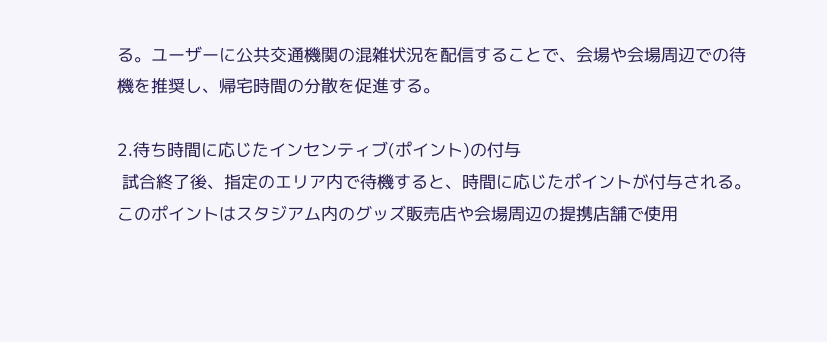る。ユーザーに公共交通機関の混雑状況を配信することで、会場や会場周辺での待機を推奨し、帰宅時間の分散を促進する。

2.待ち時間に応じたインセンティブ(ポイント)の付与
 試合終了後、指定のエリア内で待機すると、時間に応じたポイントが付与される。このポイントはスタジアム内のグッズ販売店や会場周辺の提携店舗で使用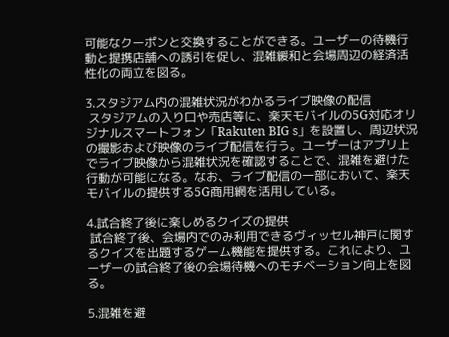可能なクーポンと交換することができる。ユーザーの待機行動と提携店舗への誘引を促し、混雑緩和と会場周辺の経済活性化の両立を図る。

3.スタジアム内の混雑状況がわかるライブ映像の配信
 スタジアムの入り口や売店等に、楽天モバイルの5G対応オリジナルスマートフォン「Rakuten BIG s」を設置し、周辺状況の撮影および映像のライブ配信を行う。ユーザーはアプリ上でライブ映像から混雑状況を確認することで、混雑を避けた行動が可能になる。なお、ライブ配信の一部において、楽天モバイルの提供する5G商用網を活用している。

4.試合終了後に楽しめるクイズの提供
 試合終了後、会場内でのみ利用できるヴィッセル神戸に関するクイズを出題するゲーム機能を提供する。これにより、ユーザーの試合終了後の会場待機へのモチベーション向上を図る。

5.混雑を避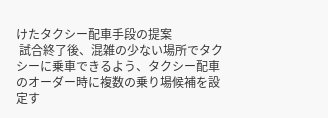けたタクシー配車手段の提案
 試合終了後、混雑の少ない場所でタクシーに乗車できるよう、タクシー配車のオーダー時に複数の乗り場候補を設定す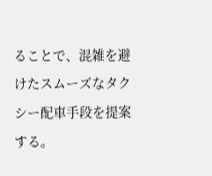ることで、混雑を避けたスムーズなタクシー配車手段を提案する。